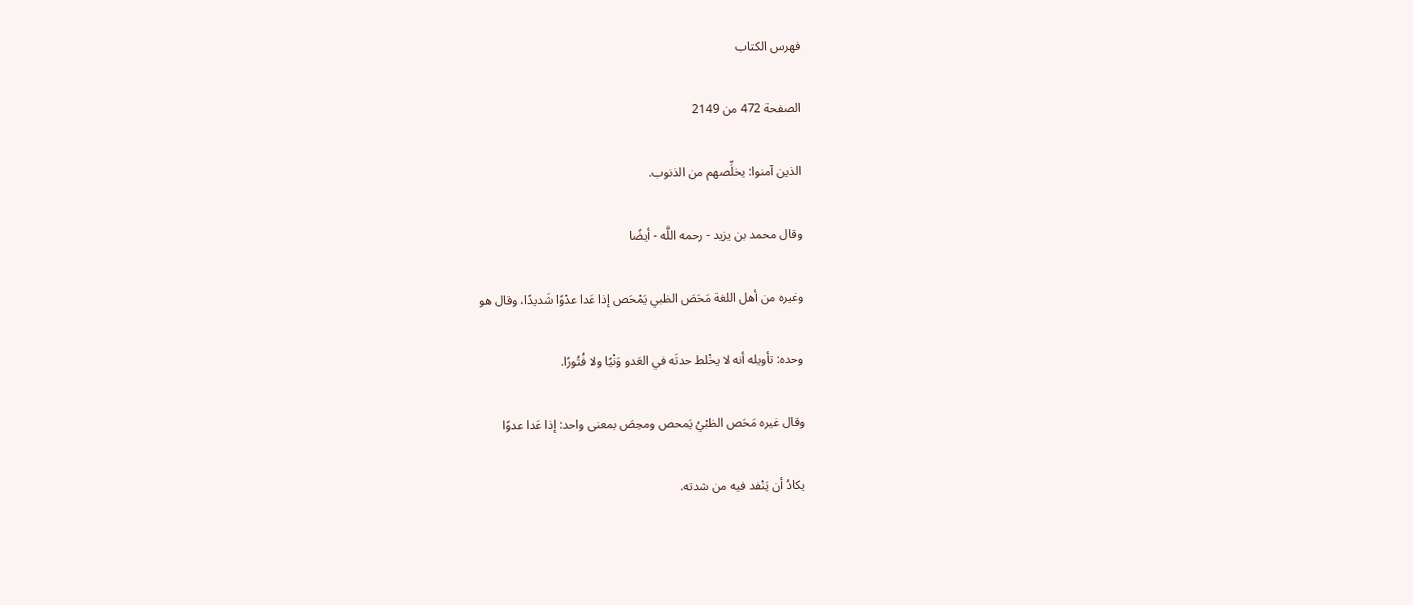فهرس الكتاب

الصفحة 472 من 2149

الذين آمنوا: يخلِّصهم من الذنوب.

وقال محمد بن يزيد - رحمه اللَّه - أيضًا

وغيره من أهل اللغة مَحَصَ الظبي يَمْحَص إذا عَدا عدْوًا شَديدًا، وقال هو

وحده: تأويله أنه لا يخْلط حدتَه في العَدو وَنْيًا ولا فُتُورًا.

وقال غيره مَحَص الظبْيُ يَمحص ومحِصَ بمعنى واحد: إذا عَدا عدوًا

يكادُ أن يَنْفد فيه من شدته.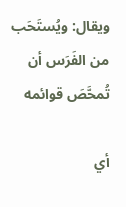ويقال: ويُستَحَب من الفَرَس أن تُمحَّصَ قوائمه

أي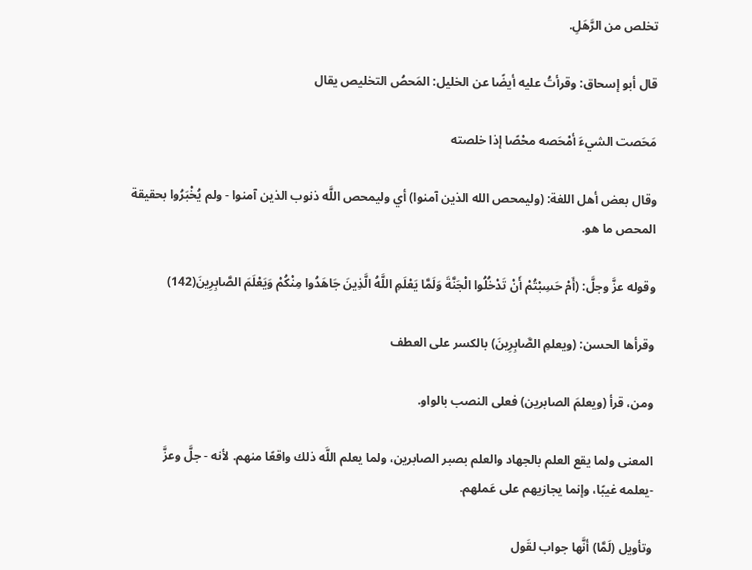تخلص من الرَّهَلِ.

قال أبو إسحاق: وقرأتُ عليه أيضًا عن الخليل: المَحصُ التخليص يقال

مَحَصت الشيءَ أمْحَصه محْصًا إذا خلصته

وقال بعض أهل اللغة: (وليمحص الله الذين آمنوا) أي وليمحص اللَّه ذنوب الذين آمنوا - ولم يُخْبَرُوا بحقيقة المحص ما هو.

وقوله عزَّ وجلَّ: (أَمْ حَسِبْتُمْ أَنْ تَدْخُلُوا الْجَنَّةَ وَلَمَّا يَعْلَمِ اللَّهُ الَّذِينَ جَاهَدُوا مِنْكُمْ وَيَعْلَمَ الصَّابِرِينَ(142)

وقرأها الحسن: (ويعلمِ الصَّابِرِينَ) بالكسر على العطف

ومن، قرأ (ويعلمَ الصابرين) فعلى النصب بالواو.

المعنى ولما يقع العلم بالجهاد والعلم بصبر الصابرين، ولما يعلم اللَّه ذلك واقعًا منهم. لأنه - جلَّ وعزَّ -يعلمه غيبًا، وإنما يجازيهم على عَملهم.

وتأويل (لَمَّا) أنَّها جواب لقَول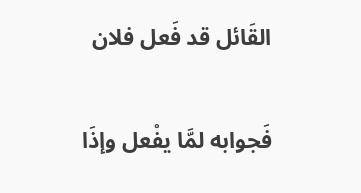القَائل قد فَعل فلان

فَجوابه لمَّا يفْعل وإذَا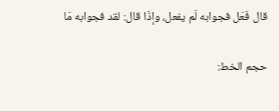قال فَعَل فجوابه لَم يفعل، وإذَا قال: لقد فجوابه مَا

حجم الخط: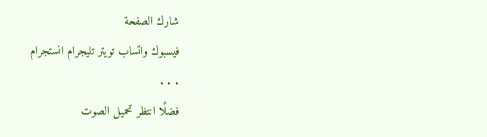شارك الصفحة
فيسبوك واتساب تويتر تليجرام انستجرام
. . .
فضلًا انتظر تحميل الصوت